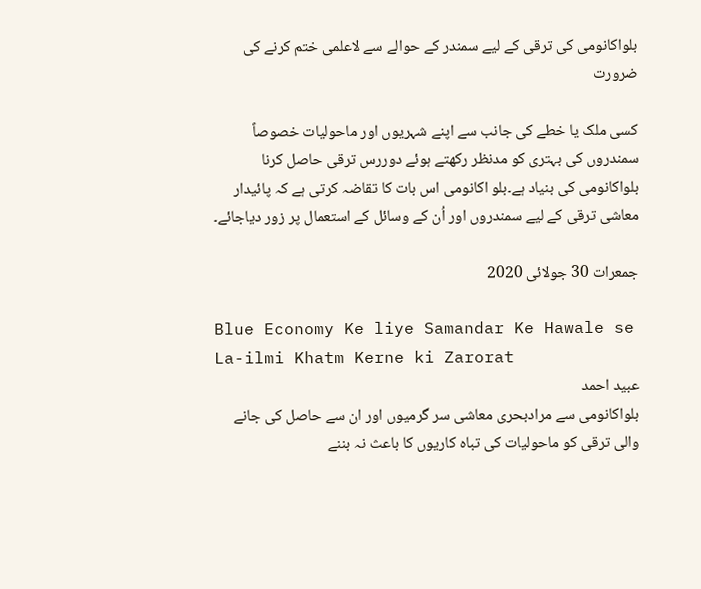بلواکانومی کی ترقی کے لیے سمندر کے حوالے سے لاعلمی ختم کرنے کی ضرورت

کسی ملک یا خطے کی جانب سے اپنے شہریوں اور ماحولیات خصوصاً سمندروں کی بہتری کو مدنظر رکھتے ہوئے دوررس ترقی حاصل کرنا بلواکانومی کی بنیاد ہے۔بلو اکانومی اس بات کا تقاضہ کرتی ہے کہ پائیدار معاشی ترقی کے لیے سمندروں اور اُن کے وسائل کے استعمال پر زور دیاجائے۔

جمعرات 30 جولائی 2020

Blue Economy Ke liye Samandar Ke Hawale se La-ilmi Khatm Kerne ki Zarorat
عبید احمد
بلواکانومی سے مرادبحری معاشی سر گرمیوں اور ان سے حاصل کی جانے والی ترقی کو ماحولیات کی تباہ کاریوں کا باعث نہ بننے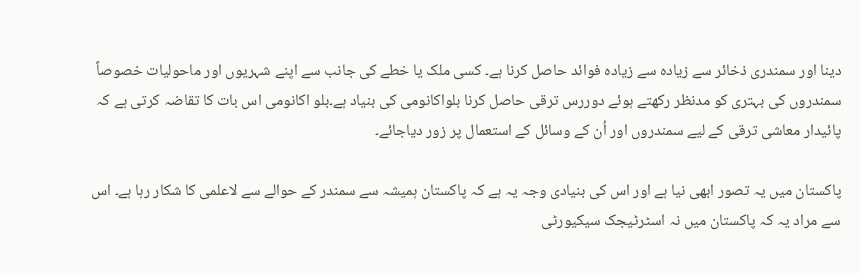دینا اور سمندری ذخائر سے زیادہ سے زیادہ فوائد حاصل کرنا ہے۔ کسی ملک یا خطے کی جانب سے اپنے شہریوں اور ماحولیات خصوصاً سمندروں کی بہتری کو مدنظر رکھتے ہوئے دوررس ترقی حاصل کرنا بلواکانومی کی بنیاد ہے۔بلو اکانومی اس بات کا تقاضہ کرتی ہے کہ پائیدار معاشی ترقی کے لیے سمندروں اور اُن کے وسائل کے استعمال پر زور دیاجائے۔

پاکستان میں یہ تصور ابھی نیا ہے اور اس کی بنیادی وجہ یہ ہے کہ پاکستان ہمیشہ سے سمندر کے حوالے سے لاعلمی کا شکار رہا ہے۔ اس سے مراد یہ کہ پاکستان میں نہ اسٹرٹیجک سیکیورٹی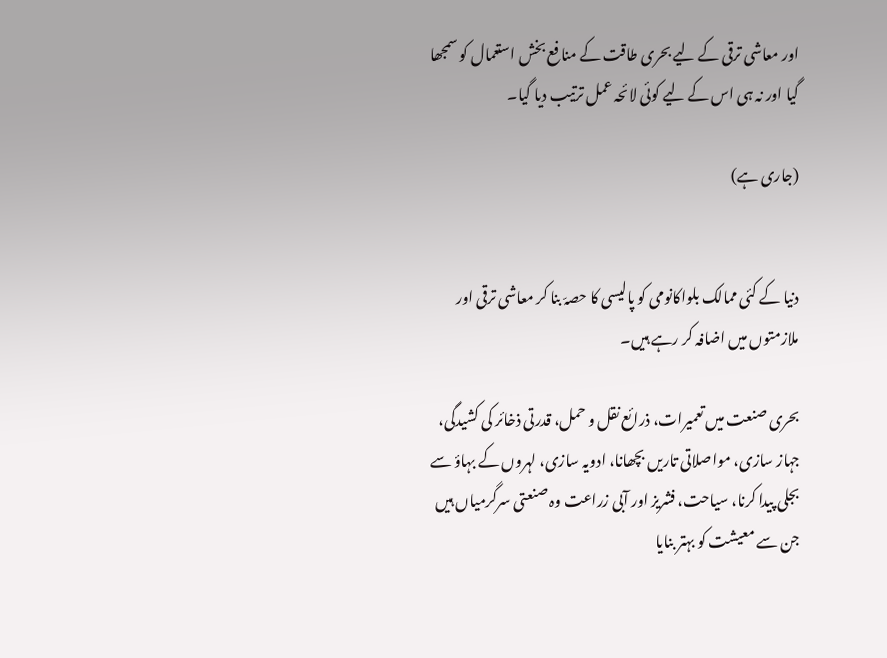اور معاشی ترقی کے لیے بحری طاقت کے منافع بخش استعمال کو سمجھا گیا اور نہ ہی اس کے لیے کوئی لائحہ عمل ترتیب دیا گیا۔

(جاری ہے)


دنیا کے کئی ممالک بلواکانومی کو پالیسی کا حصہّ بنا کر معاشی ترقی اور ملازمتوں میں اضافہ کر رہے ہیں۔

بحری صنعت میں تعمیرات، ذرائع نقل و حمل، قدرتی ذخائر کی کشیدگی، جہاز سازی، مواصلاتی تاریں بچھانا، ادویہ سازی، لہروں کے بہاؤ سے بجلی پیدا کرنا، سیاحت، فشریز اور آبی زراعت وہ صنعتی سرگرمیاں ہیں جن سے معیشت کو بہتر بنایا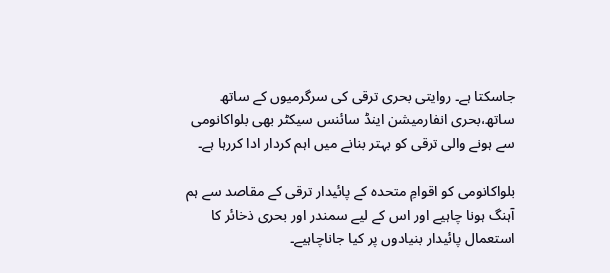جاسکتا ہے۔ روایتی بحری ترقی کی سرگرمیوں کے ساتھ ساتھ،بحری انفارمیشن اینڈ سائنس سیکٹر بھی بلواکانومی سے ہونے والی ترقی کو بہتر بنانے میں اہم کردار ادا کررہا ہے۔

بلواکانومی کو اقوامِ متحدہ کے پائیدار ترقی کے مقاصد سے ہم آہنگ ہونا چاہیے اور اس کے لیے سمندر اور بحری ذخائر کا استعمال پائیدار بنیادوں پر کیا جاناچاہیے۔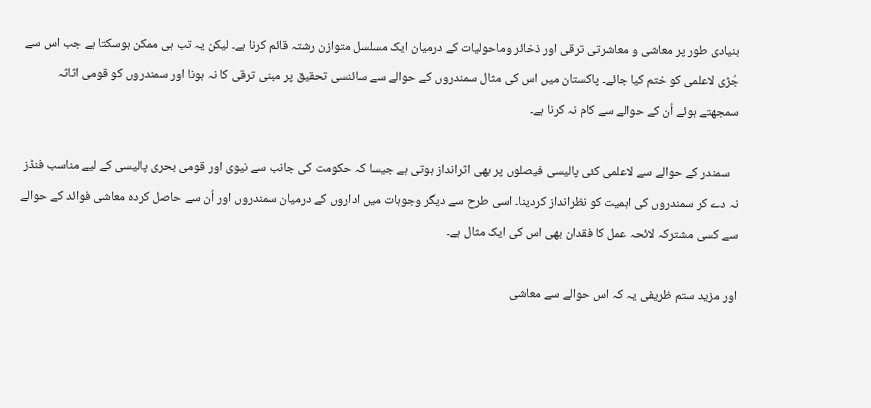بنیادی طور پر معاشی و معاشرتی ترقی اور ذخائر وماحولیات کے درمیان ایک مسلسل متوازن رشتہ قائم کرنا ہے۔ لیکن یہ تب ہی ممکن ہوسکتا ہے جب اس سے جُڑی لاعلمی کو ختم کیا جائے۔ پاکستان میں اس کی مثال سمندروں کے حوالے سے سائنسی تحقیق پر مبنی ترقی کا نہ ہونا اور سمندروں کو قومی اثاثہ سمجھتے ہوئے اُن کے حوالے سے کام نہ کرنا ہے۔

   سمندر کے حوالے سے لاعلمی کئی پالیسی فیصلوں پر بھی اثرانداز ہوتی ہے جیسا کہ حکومت کی جانب سے نیوی اور قومی بحری پالیسی کے لیے مناسب فنڈز نہ دے کر سمندروں کی اہمیت کو نظرانداز کردینا۔ اسی طرح سے دیگر وجوہات میں اداروں کے درمیان سمندروں اور اُن سے حاصل کردہ معاشی فوائد کے حوالے سے کسی مشترکہ لائحہ عمل کا فقدان بھی اس کی ایک مثال ہے۔

اور مزید ستم ظریفی یہ کہ اس حوالے سے معاشی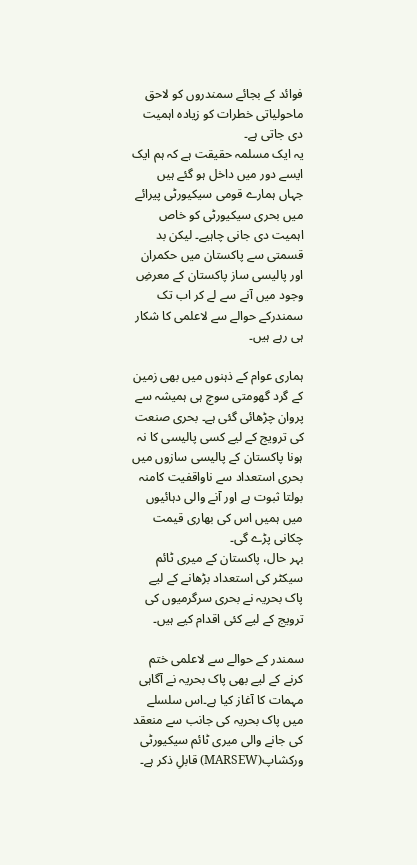فوائد کے بجائے سمندروں کو لاحق ماحولیاتی خطرات کو زیادہ اہمیت دی جاتی ہے۔
یہ ایک مسلمہ حقیقت ہے کہ ہم ایک ایسے دور میں داخل ہو گئے ہیں جہاں ہمارے قومی سیکیورٹی پیرائے میں بحری سیکیورٹی کو خاص اہمیت دی جانی چاہیے۔ لیکن بد قسمتی سے پاکستان میں حکمران اور پالیسی ساز پاکستان کے معرضِ وجود میں آنے سے لے کر اب تک سمندرکے حوالے سے لاعلمی کا شکار ہی رہے ہیں۔

ہماری عوام کے ذہنوں میں بھی زمین کے گرد گھومتی سوچ ہی ہمیشہ سے پروان چڑھائی گئی ہے۔ بحری صنعت کی ترویج کے لیے کسی پالیسی کا نہ ہونا پاکستان کے پالیسی سازوں میں بحری استعداد سے ناواقفیت کامنہ بولتا ثبوت ہے اور آنے والی دہائیوں میں ہمیں اس کی بھاری قیمت چکانی پڑے گی۔
بہر حال، پاکستان کے میری ٹائم سیکٹر کی استعداد بڑھانے کے لیے پاک بحریہ نے بحری سرگرمیوں کی ترویج کے لیے کئی اقدام کیے ہیں۔

سمندر کے حوالے سے لاعلمی ختم کرنے کے لیے بھی پاک بحریہ نے آگاہی مہمات کا آغاز کیا ہے۔اس سلسلے میں پاک بحریہ کی جانب سے منعقد کی جانے والی میری ٹائم سیکیورٹی ورکشاپ(MARSEW) قابلِ ذکر ہے۔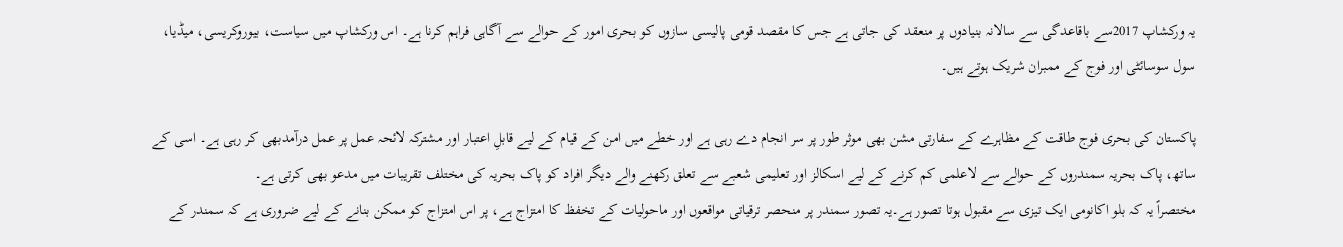یہ ورکشاپ 2017سے باقاعدگی سے سالانہ بنیادوں پر منعقد کی جاتی ہے جس کا مقصد قومی پالیسی سازوں کو بحری امور کے حوالے سے آگاہی فراہم کرنا ہے۔ اس ورکشاپ میں سیاست، بیوروکریسی، میڈیا، سول سوسائٹی اور فوج کے ممبران شریک ہوتے ہیں۔

پاکستان کی بحری فوج طاقت کے مظاہرے کے سفارتی مشن بھی موثر طور پر سر انجام دے رہی ہے اور خطے میں امن کے قیام کے لیے قابلِ اعتبار اور مشترکہ لائحہ عمل پر عمل درآمدبھی کر رہی ہے۔ اسی کے ساتھ، پاک بحریہ سمندروں کے حوالے سے لاعلمی کم کرنے کے لیے اسکالز اور تعلیمی شعبے سے تعلق رکھنے والے دیگر افراد کو پاک بحریہ کی مختلف تقریبات میں مدعو بھی کرتی ہے۔
مختصراً یہ کہ بلو اکانومی ایک تیزی سے مقبول ہوتا تصور ہے۔یہ تصور سمندر پر منحصر ترقیاتی مواقعوں اور ماحولیات کے تخفظ کا امتزاج ہے، پر اس امتزاج کو ممکن بنانے کے لیے ضروری ہے کہ سمندر کے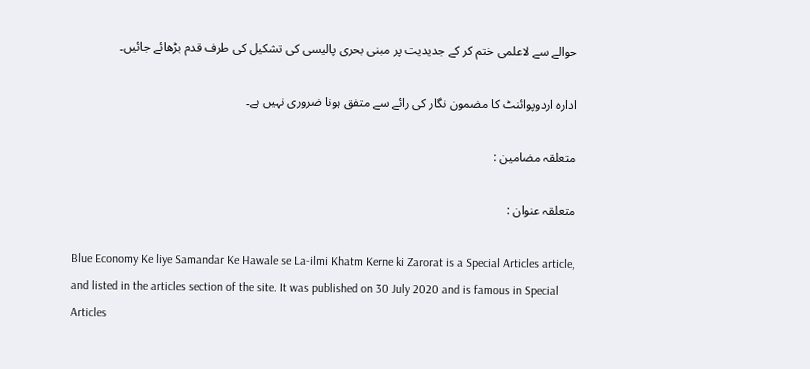حوالے سے لاعلمی ختم کر کے جدیدیت پر مبنی بحری پالیسی کی تشکیل کی طرف قدم بڑھائے جائیں۔

ادارہ اردوپوائنٹ کا مضمون نگار کی رائے سے متفق ہونا ضروری نہیں ہے۔

متعلقہ مضامین :

متعلقہ عنوان :

Blue Economy Ke liye Samandar Ke Hawale se La-ilmi Khatm Kerne ki Zarorat is a Special Articles article, and listed in the articles section of the site. It was published on 30 July 2020 and is famous in Special Articles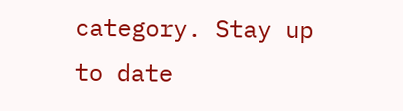category. Stay up to date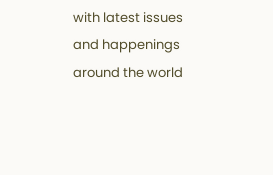with latest issues and happenings around the world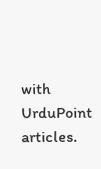with UrduPoint articles.